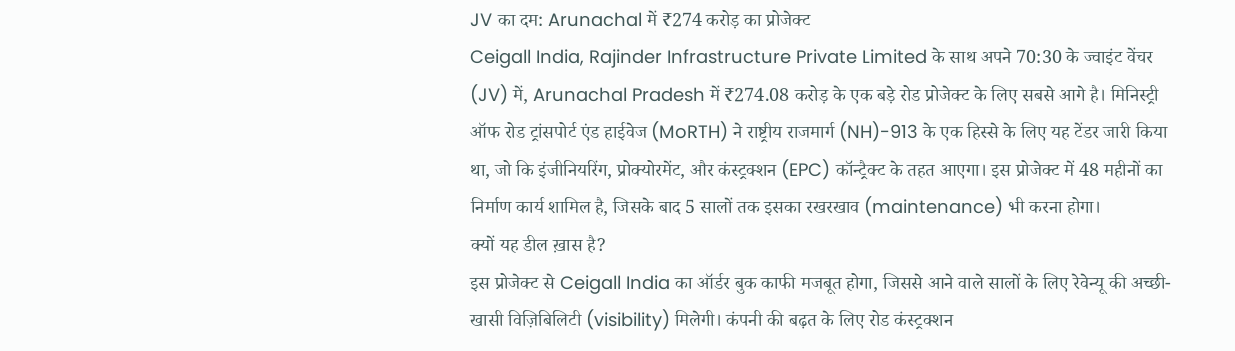JV का दम: Arunachal में ₹274 करोड़ का प्रोजेक्ट
Ceigall India, Rajinder Infrastructure Private Limited के साथ अपने 70:30 के ज्वाइंट वेंचर (JV) में, Arunachal Pradesh में ₹274.08 करोड़ के एक बड़े रोड प्रोजेक्ट के लिए सबसे आगे है। मिनिस्ट्री ऑफ रोड ट्रांसपोर्ट एंड हाईवेज (MoRTH) ने राष्ट्रीय राजमार्ग (NH)-913 के एक हिस्से के लिए यह टेंडर जारी किया था, जो कि इंजीनियरिंग, प्रोक्योरमेंट, और कंस्ट्रक्शन (EPC) कॉन्ट्रैक्ट के तहत आएगा। इस प्रोजेक्ट में 48 महीनों का निर्माण कार्य शामिल है, जिसके बाद 5 सालों तक इसका रखरखाव (maintenance) भी करना होगा।
क्यों यह डील ख़ास है?
इस प्रोजेक्ट से Ceigall India का ऑर्डर बुक काफी मजबूत होगा, जिससे आने वाले सालों के लिए रेवेन्यू की अच्छी-खासी विज़िबिलिटी (visibility) मिलेगी। कंपनी की बढ़त के लिए रोड कंस्ट्रक्शन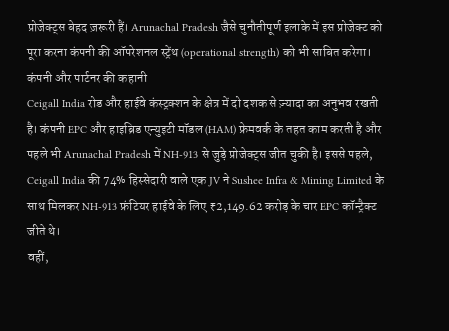प्रोजेक्ट्स बेहद ज़रूरी हैं। Arunachal Pradesh जैसे चुनौतीपूर्ण इलाके में इस प्रोजेक्ट को पूरा करना कंपनी की ऑपरेशनल स्ट्रेंथ (operational strength) को भी साबित करेगा।
कंपनी और पार्टनर की कहानी
Ceigall India रोड और हाईवे कंस्ट्रक्शन के क्षेत्र में दो दशक से ज़्यादा का अनुभव रखती है। कंपनी EPC और हाइब्रिड एन्युइटी मॉडल (HAM) फ्रेमवर्क के तहत काम करती है और पहले भी Arunachal Pradesh में NH-913 से जुड़े प्रोजेक्ट्स जीत चुकी है। इससे पहले, Ceigall India की 74% हिस्सेदारी वाले एक JV ने Sushee Infra & Mining Limited के साथ मिलकर NH-913 फ्रंटियर हाईवे के लिए ₹2,149.62 करोड़ के चार EPC कॉन्ट्रैक्ट जीते थे।
वहीं,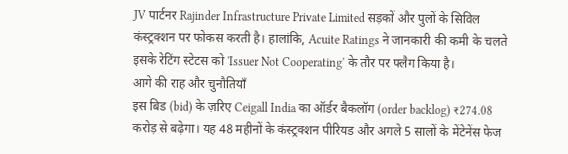JV पार्टनर Rajinder Infrastructure Private Limited सड़कों और पुलों के सिविल कंस्ट्रक्शन पर फोकस करती है। हालांकि, Acuite Ratings ने जानकारी की कमी के चलते इसके रेटिंग स्टेटस को 'Issuer Not Cooperating' के तौर पर फ्लैग किया है।
आगे की राह और चुनौतियाँ
इस बिड (bid) के ज़रिए Ceigall India का ऑर्डर बैकलॉग (order backlog) ₹274.08 करोड़ से बढ़ेगा। यह 48 महीनों के कंस्ट्रक्शन पीरियड और अगले 5 सालों के मेंटेनेंस फेज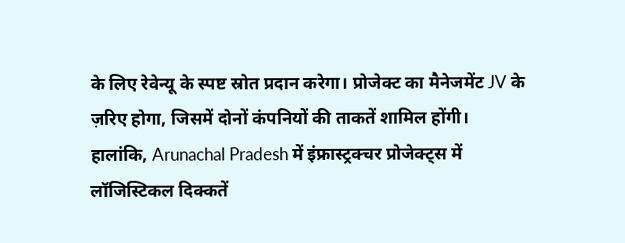के लिए रेवेन्यू के स्पष्ट स्रोत प्रदान करेगा। प्रोजेक्ट का मैनेजमेंट JV के ज़रिए होगा, जिसमें दोनों कंपनियों की ताकतें शामिल होंगी।
हालांकि, Arunachal Pradesh में इंफ्रास्ट्रक्चर प्रोजेक्ट्स में लॉजिस्टिकल दिक्कतें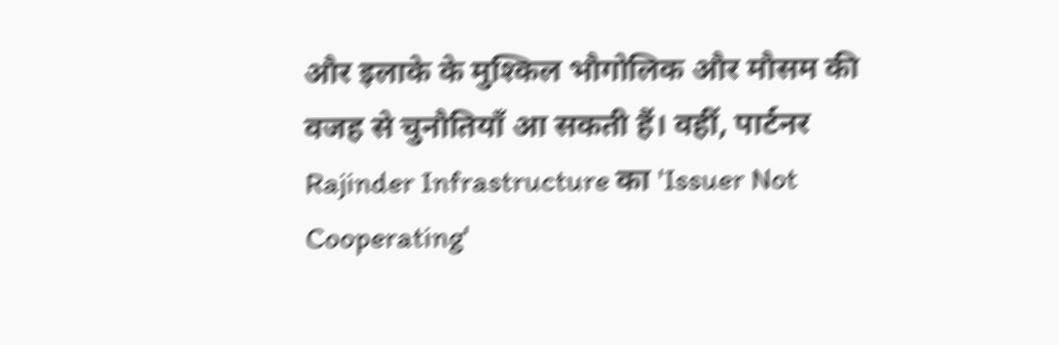और इलाके के मुश्किल भौगोलिक और मौसम की वजह से चुनौतियाँ आ सकती हैं। वहीं, पार्टनर Rajinder Infrastructure का 'Issuer Not Cooperating'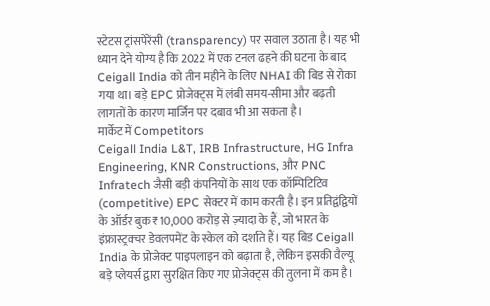स्टेटस ट्रांसपेरेंसी (transparency) पर सवाल उठाता है। यह भी ध्यान देने योग्य है कि 2022 में एक टनल ढहने की घटना के बाद Ceigall India को तीन महीने के लिए NHAI की बिड से रोका गया था। बड़े EPC प्रोजेक्ट्स में लंबी समय-सीमा और बढ़ती लागतों के कारण मार्जिन पर दबाव भी आ सकता है।
मार्केट में Competitors
Ceigall India L&T, IRB Infrastructure, HG Infra Engineering, KNR Constructions, और PNC Infratech जैसी बड़ी कंपनियों के साथ एक कॉम्पिटिटिव (competitive) EPC सेक्टर में काम करती है। इन प्रतिद्वंद्वियों के ऑर्डर बुक ₹10,000 करोड़ से ज़्यादा के हैं, जो भारत के इंफ्रास्ट्रक्चर डेवलपमेंट के स्केल को दर्शाते हैं। यह बिड Ceigall India के प्रोजेक्ट पाइपलाइन को बढ़ाता है, लेकिन इसकी वैल्यू बड़े प्लेयर्स द्वारा सुरक्षित किए गए प्रोजेक्ट्स की तुलना में कम है।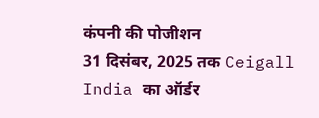कंपनी की पोजीशन
31 दिसंबर, 2025 तक Ceigall India का ऑर्डर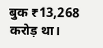बुक ₹13,268 करोड़ था।